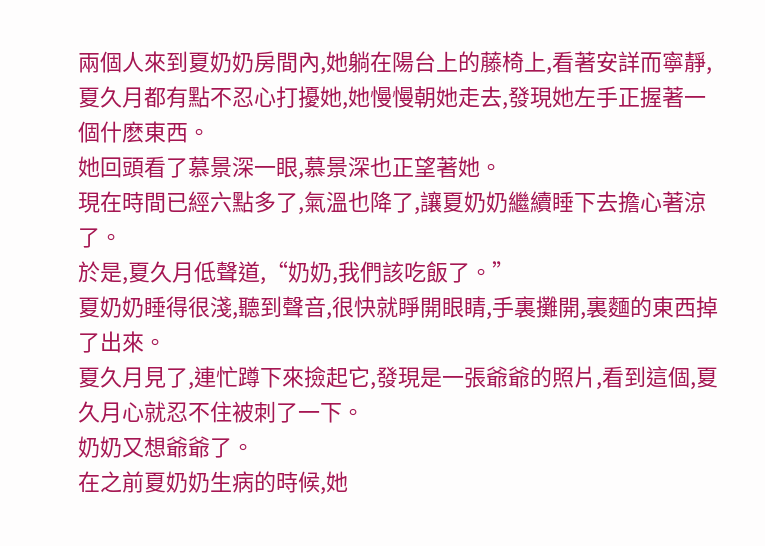兩個人來到夏奶奶房間內,她躺在陽台上的藤椅上,看著安詳而寧靜,夏久月都有點不忍心打擾她,她慢慢朝她走去,發現她左手正握著一個什麽東西。
她回頭看了慕景深一眼,慕景深也正望著她。
現在時間已經六點多了,氣溫也降了,讓夏奶奶繼續睡下去擔心著涼了。
於是,夏久月低聲道,“奶奶,我們該吃飯了。”
夏奶奶睡得很淺,聽到聲音,很快就睜開眼睛,手裏攤開,裏麵的東西掉了出來。
夏久月見了,連忙蹲下來撿起它,發現是一張爺爺的照片,看到這個,夏久月心就忍不住被刺了一下。
奶奶又想爺爺了。
在之前夏奶奶生病的時候,她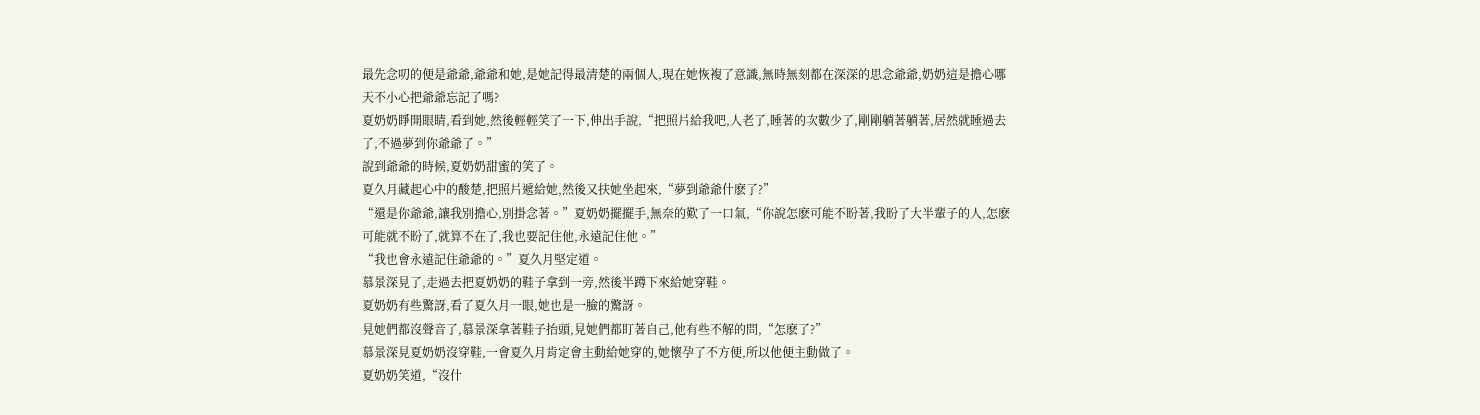最先念叨的便是爺爺,爺爺和她,是她記得最清楚的兩個人,現在她恢複了意識,無時無刻都在深深的思念爺爺,奶奶這是擔心哪天不小心把爺爺忘記了嗎?
夏奶奶睜開眼睛,看到她,然後輕輕笑了一下,伸出手說,“把照片給我吧,人老了,睡著的次數少了,剛剛躺著躺著,居然就睡過去了,不過夢到你爺爺了。”
說到爺爺的時候,夏奶奶甜蜜的笑了。
夏久月藏起心中的酸楚,把照片遞給她,然後又扶她坐起來,“夢到爺爺什麽了?”
“還是你爺爺,讓我別擔心,別掛念著。”夏奶奶擺擺手,無奈的歎了一口氣,“你說怎麽可能不盼著,我盼了大半輩子的人,怎麽可能就不盼了,就算不在了,我也要記住他,永遠記住他。”
“我也會永遠記住爺爺的。”夏久月堅定道。
慕景深見了,走過去把夏奶奶的鞋子拿到一旁,然後半蹲下來給她穿鞋。
夏奶奶有些驚訝,看了夏久月一眼,她也是一臉的驚訝。
見她們都沒聲音了,慕景深拿著鞋子抬頭,見她們都盯著自己,他有些不解的問,“怎麽了?”
慕景深見夏奶奶沒穿鞋,一會夏久月肯定會主動給她穿的,她懷孕了不方便,所以他便主動做了。
夏奶奶笑道,“沒什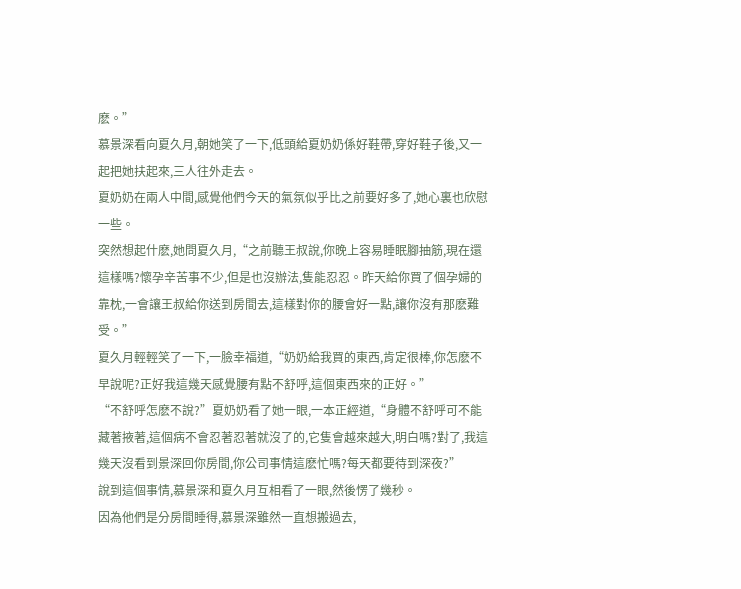麽。”
慕景深看向夏久月,朝她笑了一下,低頭給夏奶奶係好鞋帶,穿好鞋子後,又一起把她扶起來,三人往外走去。
夏奶奶在兩人中間,感覺他們今天的氣氛似乎比之前要好多了,她心裏也欣慰一些。
突然想起什麽,她問夏久月,“之前聽王叔說,你晚上容易睡眠腳抽筋,現在還這樣嗎?懷孕辛苦事不少,但是也沒辦法,隻能忍忍。昨天給你買了個孕婦的靠枕,一會讓王叔給你送到房間去,這樣對你的腰會好一點,讓你沒有那麽難受。”
夏久月輕輕笑了一下,一臉幸福道,“奶奶給我買的東西,肯定很棒,你怎麽不早說呢?正好我這幾天感覺腰有點不舒呼,這個東西來的正好。”
“不舒呼怎麽不說?”夏奶奶看了她一眼,一本正經道,“身體不舒呼可不能藏著掖著,這個病不會忍著忍著就沒了的,它隻會越來越大,明白嗎?對了,我這幾天沒看到景深回你房間,你公司事情這麽忙嗎?每天都要待到深夜?”
說到這個事情,慕景深和夏久月互相看了一眼,然後愣了幾秒。
因為他們是分房間睡得,慕景深雖然一直想搬過去,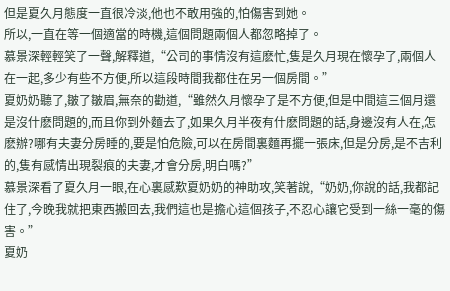但是夏久月態度一直很冷淡,他也不敢用強的,怕傷害到她。
所以,一直在等一個適當的時機,這個問題兩個人都忽略掉了。
慕景深輕輕笑了一聲,解釋道,“公司的事情沒有這麽忙,隻是久月現在懷孕了,兩個人在一起,多少有些不方便,所以這段時間我都住在另一個房間。”
夏奶奶聽了,皺了皺眉,無奈的勸道,“雖然久月懷孕了是不方便,但是中間這三個月還是沒什麽問題的,而且你到外麵去了,如果久月半夜有什麽問題的話,身邊沒有人在,怎麽辦?哪有夫妻分房睡的,要是怕危險,可以在房間裏麵再擺一張床,但是分房,是不吉利的,隻有感情出現裂痕的夫妻,才會分房,明白嗎?”
慕景深看了夏久月一眼,在心裏感歎夏奶奶的神助攻,笑著說,“奶奶,你說的話,我都記住了,今晚我就把東西搬回去,我們這也是擔心這個孩子,不忍心讓它受到一絲一毫的傷害。”
夏奶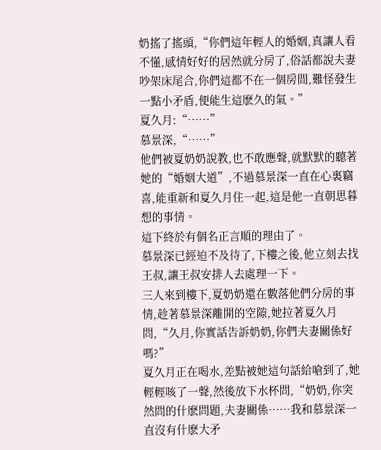奶搖了搖頭,“你們這年輕人的婚姻,真讓人看不懂,感情好好的居然就分房了,俗話都說夫妻吵架床尾合,你們這都不在一個房間,難怪發生一點小矛盾,便能生這麽久的氣。”
夏久月:“……”
慕景深,“……”
他們被夏奶奶說教,也不敢應聲,就默默的聽著她的“婚姻大道”,不過慕景深一直在心裏竊喜,能重新和夏久月住一起,這是他一直朝思暮想的事情。
這下終於有個名正言順的理由了。
慕景深已經迫不及待了,下樓之後,他立刻去找王叔,讓王叔安排人去處理一下。
三人來到樓下,夏奶奶還在數落他們分房的事情,趁著慕景深離開的空隙,她拉著夏久月問,“久月,你實話告訴奶奶,你們夫妻關係好嗎?”
夏久月正在喝水,差點被她這句話給嗆到了,她輕輕咳了一聲,然後放下水杯問,“奶奶,你突然問的什麽問題,夫妻關係……我和慕景深一直沒有什麽大矛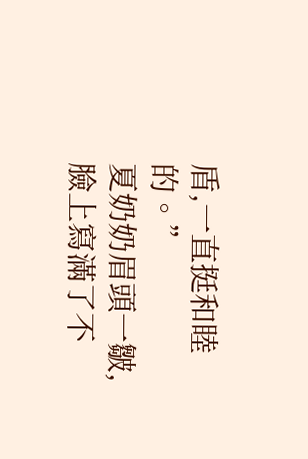盾,一直挺和睦的。”
夏奶奶眉頭一皺,臉上寫滿了不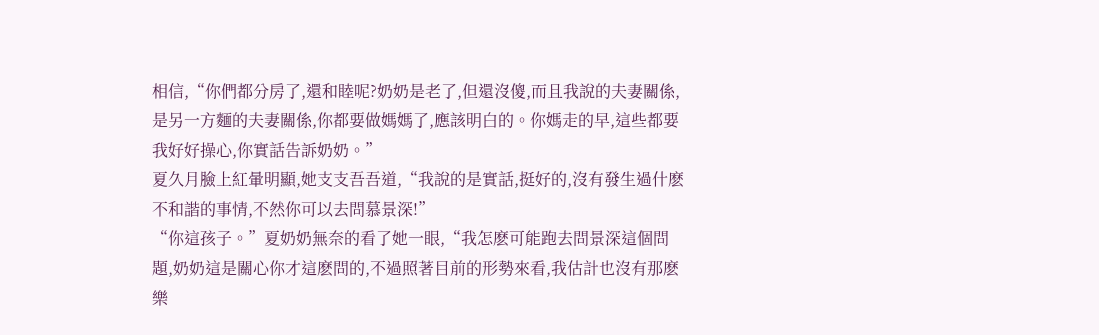相信,“你們都分房了,還和睦呢?奶奶是老了,但還沒傻,而且我說的夫妻關係,是另一方麵的夫妻關係,你都要做媽媽了,應該明白的。你媽走的早,這些都要我好好操心,你實話告訴奶奶。”
夏久月臉上紅暈明顯,她支支吾吾道,“我說的是實話,挺好的,沒有發生過什麽不和諧的事情,不然你可以去問慕景深!”
“你這孩子。”夏奶奶無奈的看了她一眼,“我怎麽可能跑去問景深這個問題,奶奶這是關心你才這麽問的,不過照著目前的形勢來看,我估計也沒有那麽樂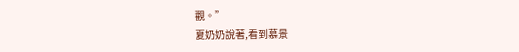觀。”
夏奶奶說著,看到慕景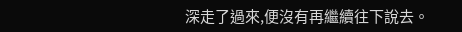深走了過來,便沒有再繼續往下說去。